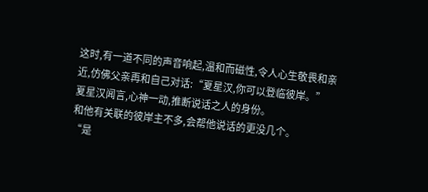这时,有一道不同的声音响起,温和而磁性,令人心生敬畏和亲近,仿佛父亲再和自己对话:“夏星汉,你可以登临彼岸。”
夏星汉闻言,心神一动,推断说话之人的身份。
和他有关联的彼岸主不多,会帮他说话的更没几个。
“是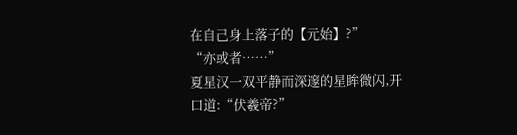在自己身上落子的【元始】?”
“亦或者……”
夏星汉一双平静而深邃的星眸微闪,开口道:“伏羲帝?”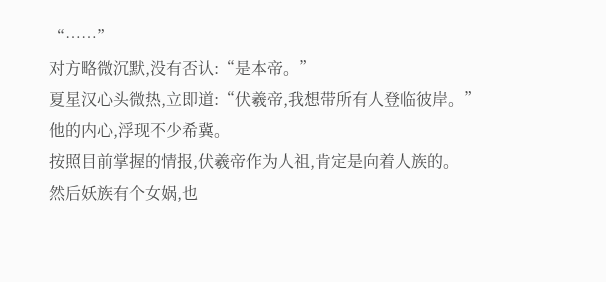“……”
对方略微沉默,没有否认:“是本帝。”
夏星汉心头微热,立即道:“伏羲帝,我想带所有人登临彼岸。”
他的内心,浮现不少希冀。
按照目前掌握的情报,伏羲帝作为人祖,肯定是向着人族的。
然后妖族有个女娲,也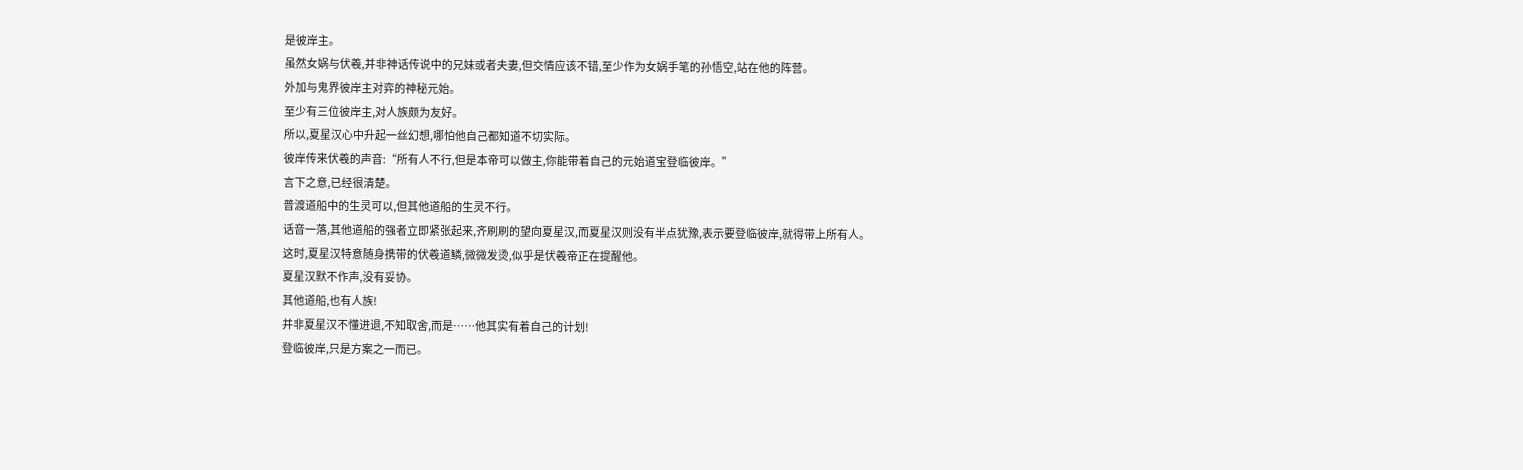是彼岸主。
虽然女娲与伏羲,并非神话传说中的兄妹或者夫妻,但交情应该不错,至少作为女娲手笔的孙悟空,站在他的阵营。
外加与鬼界彼岸主对弈的神秘元始。
至少有三位彼岸主,对人族颇为友好。
所以,夏星汉心中升起一丝幻想,哪怕他自己都知道不切实际。
彼岸传来伏羲的声音:“所有人不行,但是本帝可以做主,你能带着自己的元始道宝登临彼岸。”
言下之意,已经很清楚。
普渡道船中的生灵可以,但其他道船的生灵不行。
话音一落,其他道船的强者立即紧张起来,齐刷刷的望向夏星汉,而夏星汉则没有半点犹豫,表示要登临彼岸,就得带上所有人。
这时,夏星汉特意随身携带的伏羲道鳞,微微发烫,似乎是伏羲帝正在提醒他。
夏星汉默不作声,没有妥协。
其他道船,也有人族!
并非夏星汉不懂进退,不知取舍,而是……他其实有着自己的计划!
登临彼岸,只是方案之一而已。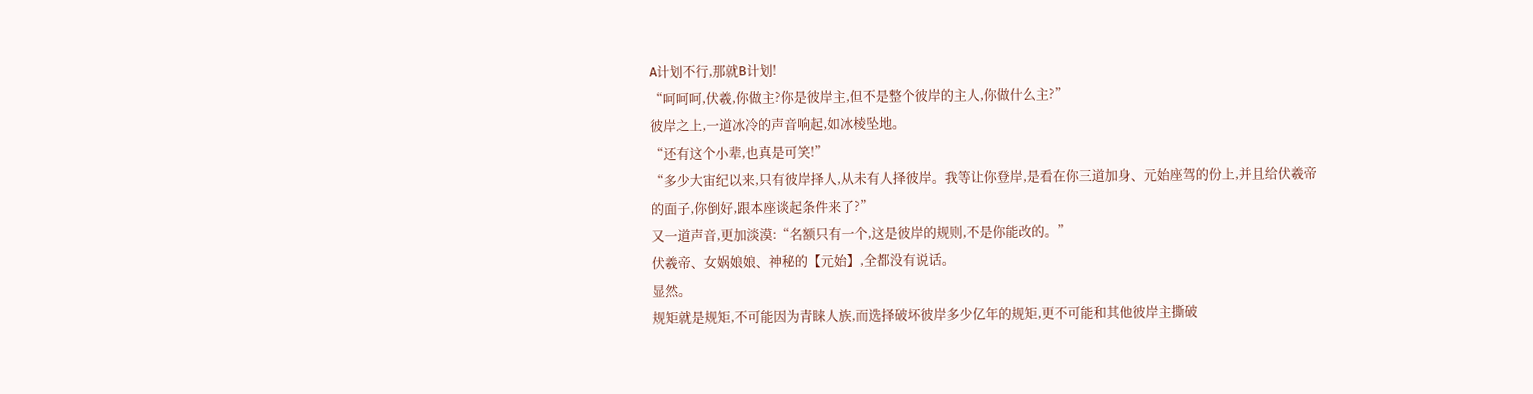A计划不行,那就B计划!
“呵呵呵,伏羲,你做主?你是彼岸主,但不是整个彼岸的主人,你做什么主?”
彼岸之上,一道冰冷的声音响起,如冰棱坠地。
“还有这个小辈,也真是可笑!”
“多少大宙纪以来,只有彼岸择人,从未有人择彼岸。我等让你登岸,是看在你三道加身、元始座驾的份上,并且给伏羲帝的面子,你倒好,跟本座谈起条件来了?”
又一道声音,更加淡漠:“名额只有一个,这是彼岸的规则,不是你能改的。”
伏羲帝、女娲娘娘、神秘的【元始】,全都没有说话。
显然。
规矩就是规矩,不可能因为青睐人族,而选择破坏彼岸多少亿年的规矩,更不可能和其他彼岸主撕破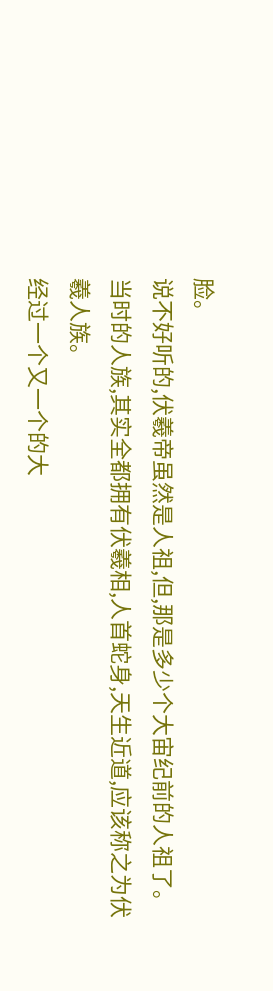脸。
说不好听的,伏羲帝虽然是人祖,但,那是多少个大宙纪前的人祖了。
当时的人族,其实全都拥有伏羲相,人首蛇身,天生近道,应该称之为伏羲人族。
经过一个又一个的大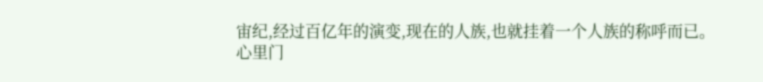宙纪,经过百亿年的演变,现在的人族,也就挂着一个人族的称呼而已。
心里门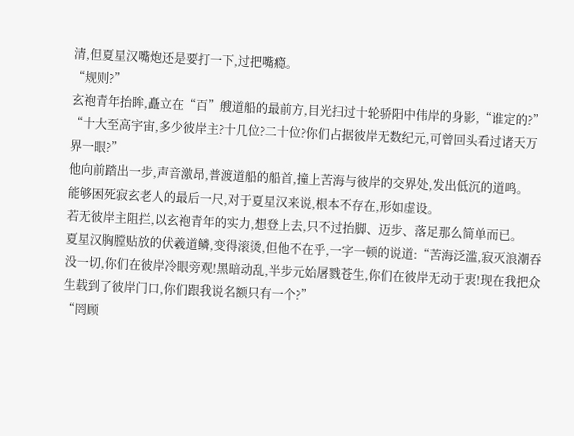清,但夏星汉嘴炮还是要打一下,过把嘴瘾。
“规则?”
玄袍青年抬眸,矗立在“百”艘道船的最前方,目光扫过十轮骄阳中伟岸的身影,“谁定的?”
“十大至高宇宙,多少彼岸主?十几位?二十位?你们占据彼岸无数纪元,可曾回头看过诸天万界一眼?”
他向前踏出一步,声音激昂,普渡道船的船首,撞上苦海与彼岸的交界处,发出低沉的道鸣。
能够困死寂玄老人的最后一尺,对于夏星汉来说,根本不存在,形如虚设。
若无彼岸主阻拦,以玄袍青年的实力,想登上去,只不过抬脚、迈步、落足那么简单而已。
夏星汉胸膛贴放的伏羲道鳞,变得滚烫,但他不在乎,一字一顿的说道:“苦海泛滥,寂灭浪潮吞没一切,你们在彼岸冷眼旁观!黑暗动乱,半步元始屠戮苍生,你们在彼岸无动于衷!现在我把众生载到了彼岸门口,你们跟我说名额只有一个?”
“罔顾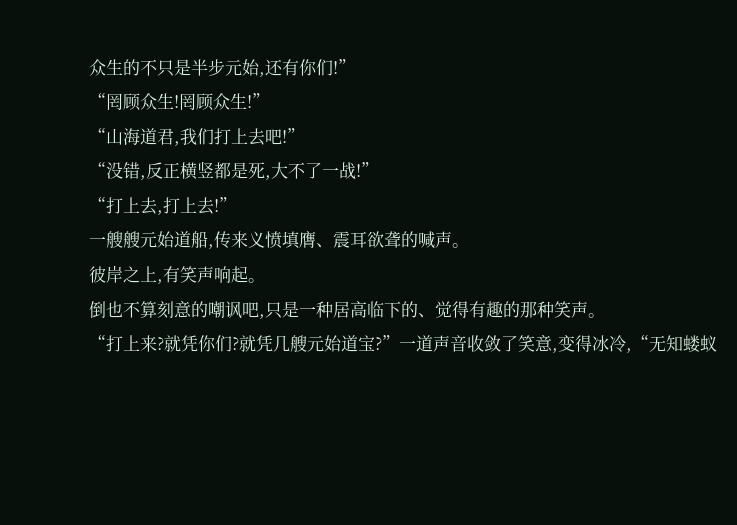众生的不只是半步元始,还有你们!”
“罔顾众生!罔顾众生!”
“山海道君,我们打上去吧!”
“没错,反正横竖都是死,大不了一战!”
“打上去,打上去!”
一艘艘元始道船,传来义愤填膺、震耳欲聋的喊声。
彼岸之上,有笑声响起。
倒也不算刻意的嘲讽吧,只是一种居高临下的、觉得有趣的那种笑声。
“打上来?就凭你们?就凭几艘元始道宝?”一道声音收敛了笑意,变得冰冷,“无知蝼蚁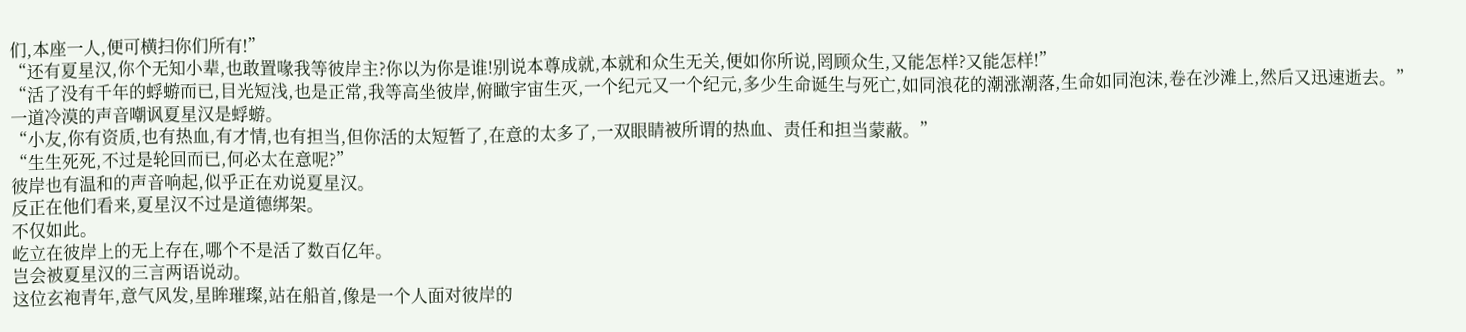们,本座一人,便可横扫你们所有!”
“还有夏星汉,你个无知小辈,也敢置喙我等彼岸主?你以为你是谁!别说本尊成就,本就和众生无关,便如你所说,罔顾众生,又能怎样?又能怎样!”
“活了没有千年的蜉蝣而已,目光短浅,也是正常,我等高坐彼岸,俯瞰宇宙生灭,一个纪元又一个纪元,多少生命诞生与死亡,如同浪花的潮涨潮落,生命如同泡沫,卷在沙滩上,然后又迅速逝去。”
一道冷漠的声音嘲讽夏星汉是蜉蝣。
“小友,你有资质,也有热血,有才情,也有担当,但你活的太短暂了,在意的太多了,一双眼睛被所谓的热血、责任和担当蒙蔽。”
“生生死死,不过是轮回而已,何必太在意呢?”
彼岸也有温和的声音响起,似乎正在劝说夏星汉。
反正在他们看来,夏星汉不过是道德绑架。
不仅如此。
屹立在彼岸上的无上存在,哪个不是活了数百亿年。
岂会被夏星汉的三言两语说动。
这位玄袍青年,意气风发,星眸璀璨,站在船首,像是一个人面对彼岸的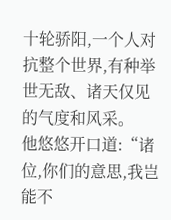十轮骄阳,一个人对抗整个世界,有种举世无敌、诸天仅见的气度和风采。
他悠悠开口道:“诸位,你们的意思,我岂能不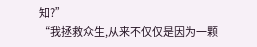知?”
“我拯救众生,从来不仅仅是因为一颗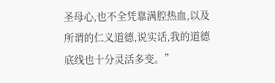圣母心,也不全凭靠满腔热血,以及所谓的仁义道德,说实话,我的道德底线也十分灵活多变。”